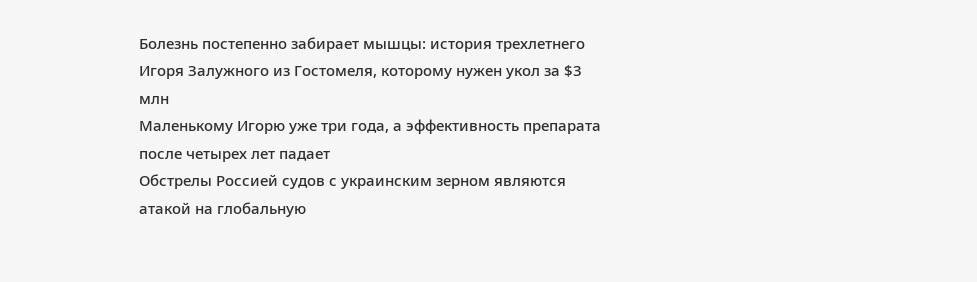Болезнь постепенно забирает мышцы: история трехлетнего Игоря Залужного из Гостомеля, которому нужен укол за $3 млн
Маленькому Игорю уже три года, а эффективность препарата после четырех лет падает
Обстрелы Россией судов с украинским зерном являются атакой на глобальную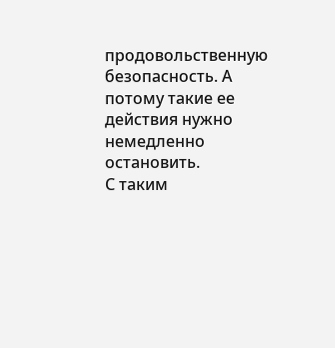продовольственную безопасность. А потому такие ее действия нужно немедленно остановить.
С таким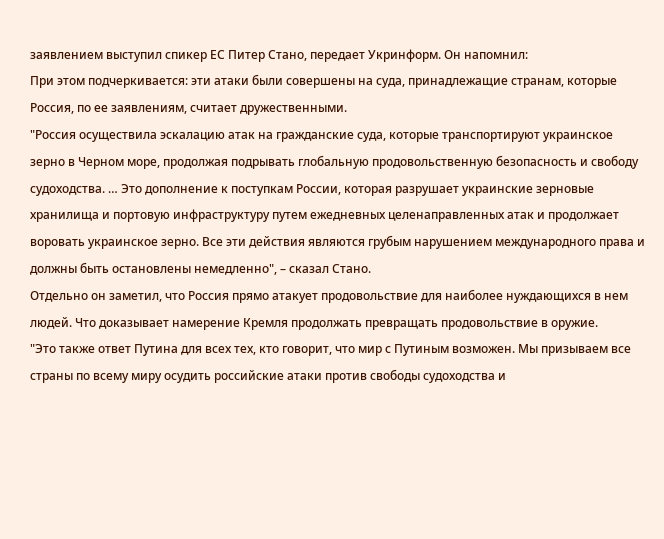заявлением выступил спикер ЕС Питер Стано, передает Укринформ. Он напомнил:
При этом подчеркивается: эти атаки были совершены на суда, принадлежащие странам, которые Россия, по ее заявлениям, считает дружественными.
"Россия осуществила эскалацию атак на гражданские суда, которые транспортируют украинское зерно в Черном море, продолжая подрывать глобальную продовольственную безопасность и свободу судоходства. … Это дополнение к поступкам России, которая разрушает украинские зерновые хранилища и портовую инфраструктуру путем ежедневных целенаправленных атак и продолжает воровать украинское зерно. Все эти действия являются грубым нарушением международного права и должны быть остановлены немедленно", – сказал Стано.
Отдельно он заметил, что Россия прямо атакует продовольствие для наиболее нуждающихся в нем людей. Что доказывает намерение Кремля продолжать превращать продовольствие в оружие.
"Это также ответ Путина для всех тех, кто говорит, что мир с Путиным возможен. Мы призываем все страны по всему миру осудить российские атаки против свободы судоходства и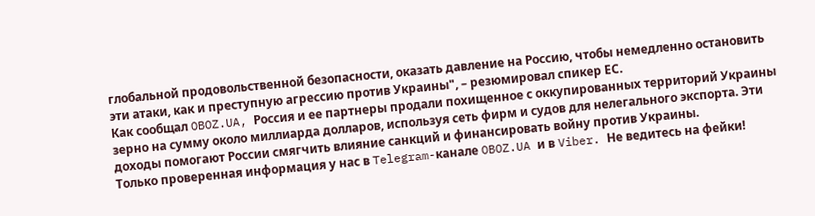глобальной продовольственной безопасности, оказать давление на Россию, чтобы немедленно остановить эти атаки, как и преступную агрессию против Украины", – резюмировал спикер ЕС.
Как сообщал OBOZ.UA, Россия и ее партнеры продали похищенное с оккупированных территорий Украины зерно на сумму около миллиарда долларов, используя сеть фирм и судов для нелегального экспорта. Эти доходы помогают России смягчить влияние санкций и финансировать войну против Украины.
Только проверенная информация у нас в Telegram-канале OBOZ.UA и в Viber. Не ведитесь на фейки!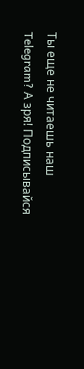Ты еще не читаешь наш Telegram? А зря! Подписывайся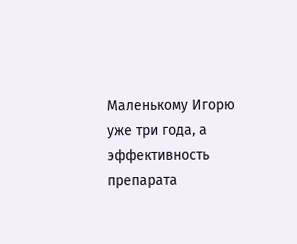Маленькому Игорю уже три года, а эффективность препарата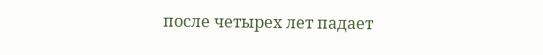после четырех лет падает